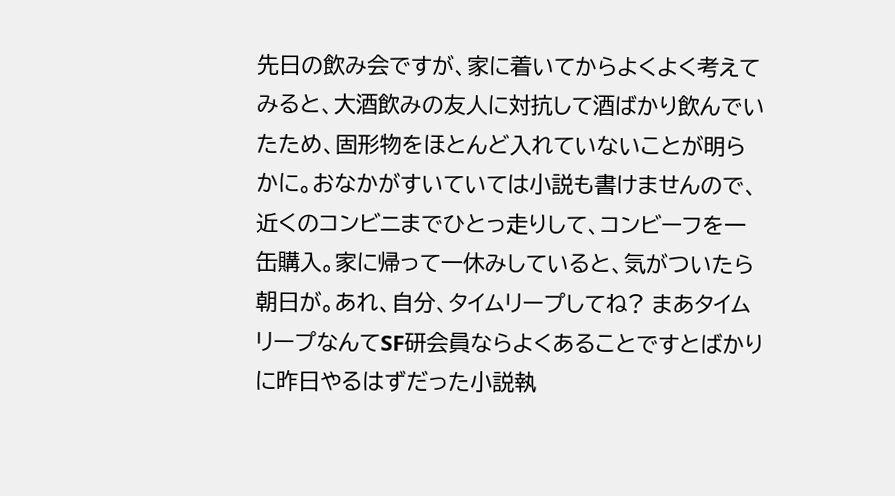先日の飲み会ですが、家に着いてからよくよく考えてみると、大酒飲みの友人に対抗して酒ばかり飲んでいたため、固形物をほとんど入れていないことが明らかに。おなかがすいていては小説も書けませんので、近くのコンビニまでひとっ走りして、コンビーフを一缶購入。家に帰って一休みしていると、気がついたら朝日が。あれ、自分、タイムリープしてね? まあタイムリープなんてSF研会員ならよくあることですとばかりに昨日やるはずだった小説執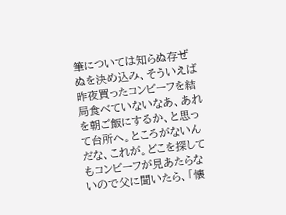筆については知らぬ存ぜぬを決め込み、そういえば昨夜買ったコンビーフを結局食べていないなあ、あれを朝ご飯にするか、と思って台所へ。ところがないんだな、これが。どこを探してもコンビーフが見あたらないので父に聞いたら、「懐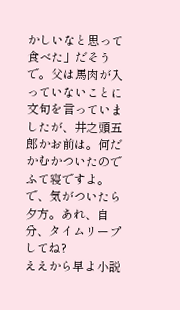かしいなと思って食べた」だそうで。父は馬肉が入っていないことに文句を言っていましたが、井之頭五郎かお前は。何だかむかついたのでふて寝ですよ。で、気がついたら夕方。あれ、自分、タイムリープしてね?
ええから早よ小説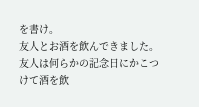を書け。
友人とお酒を飲んできました。友人は何らかの記念日にかこつけて酒を飲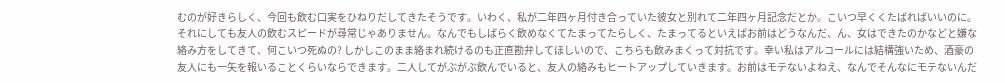むのが好きらしく、今回も飲む口実をひねりだしてきたそうです。いわく、私が二年四ヶ月付き合っていた彼女と別れて二年四ヶ月記念だとか。こいつ早くくたばればいいのに。それにしても友人の飲むスピードが尋常じゃありません。なんでもしばらく飲めなくてたまってたらしく、たまってるといえばお前はどうなんだ、ん、女はできたのかなどと嫌な絡み方をしてきて、何こいつ死ぬの? しかしこのまま絡まれ続けるのも正直勘弁してほしいので、こちらも飲みまくって対抗です。幸い私はアルコールには結構強いため、酒豪の友人にも一矢を報いることくらいならできます。二人してがぶがぶ飲んでいると、友人の絡みもヒートアップしていきます。お前はモテないよねえ、なんでそんなにモテないんだ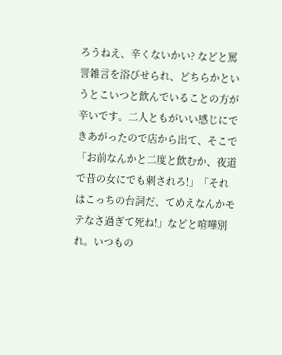ろうねえ、辛くないかい? などと罵詈雑言を浴びせられ、どちらかというとこいつと飲んでいることの方が辛いです。二人ともがいい感じにできあがったので店から出て、そこで「お前なんかと二度と飲むか、夜道で昔の女にでも刺されろ!」「それはこっちの台詞だ、てめえなんかモテなさ過ぎて死ね!」などと喧嘩別れ。いつもの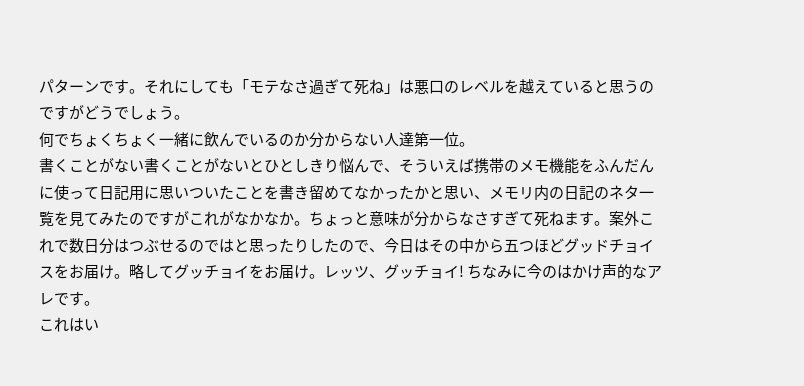パターンです。それにしても「モテなさ過ぎて死ね」は悪口のレベルを越えていると思うのですがどうでしょう。
何でちょくちょく一緒に飲んでいるのか分からない人達第一位。
書くことがない書くことがないとひとしきり悩んで、そういえば携帯のメモ機能をふんだんに使って日記用に思いついたことを書き留めてなかったかと思い、メモリ内の日記のネタ一覧を見てみたのですがこれがなかなか。ちょっと意味が分からなさすぎて死ねます。案外これで数日分はつぶせるのではと思ったりしたので、今日はその中から五つほどグッドチョイスをお届け。略してグッチョイをお届け。レッツ、グッチョイ! ちなみに今のはかけ声的なアレです。
これはい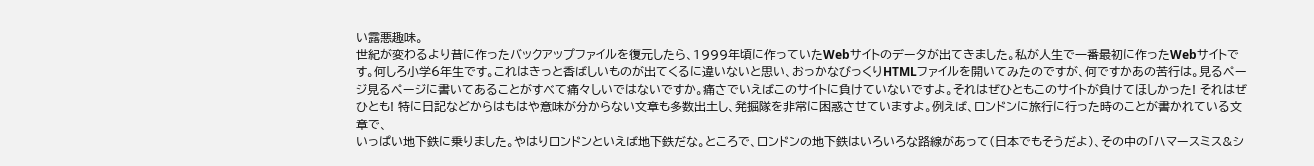い露悪趣味。
世紀が変わるより昔に作ったバックアップファイルを復元したら、1999年頃に作っていたWebサイトのデータが出てきました。私が人生で一番最初に作ったWebサイトです。何しろ小学6年生です。これはきっと香ばしいものが出てくるに違いないと思い、おっかなびっくりHTMLファイルを開いてみたのですが、何ですかあの苦行は。見るページ見るページに書いてあることがすべて痛々しいではないですか。痛さでいえばこのサイトに負けていないですよ。それはぜひともこのサイトが負けてほしかった! それはぜひとも! 特に日記などからはもはや意味が分からない文章も多数出土し、発掘隊を非常に困惑させていますよ。例えば、ロンドンに旅行に行った時のことが書かれている文章で、
いっぱい地下鉄に乗りました。やはりロンドンといえば地下鉄だな。ところで、ロンドンの地下鉄はいろいろな路線があって(日本でもそうだよ)、その中の「ハマースミス&シ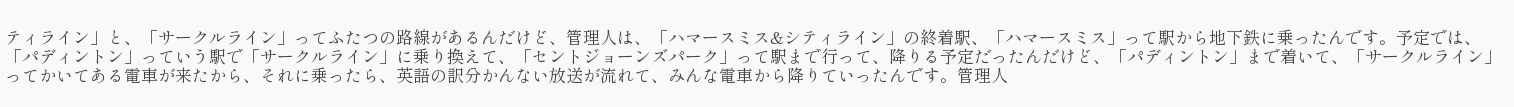ティライン」と、「サークルライン」ってふたつの路線があるんだけど、管理人は、「ハマースミス&シティライン」の終着駅、「ハマースミス」って駅から地下鉄に乗ったんです。予定では、「パディントン」っていう駅で「サークルライン」に乗り換えて、「セントジョーンズパーク」って駅まで行って、降りる予定だったんだけど、「パディントン」まで着いて、「サークルライン」ってかいてある電車が来たから、それに乗ったら、英語の訳分かんない放送が流れて、みんな電車から降りていったんです。管理人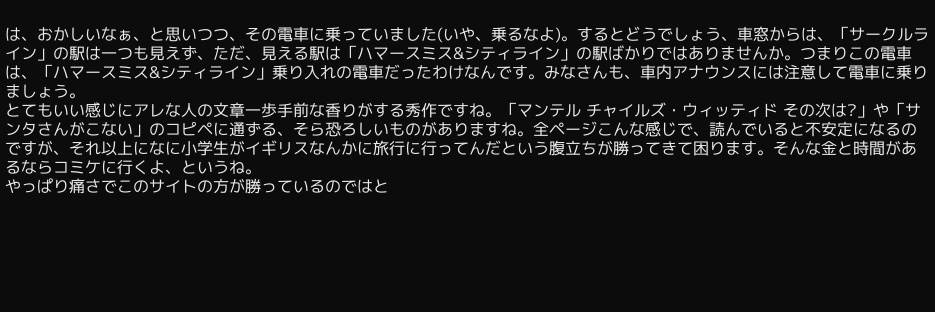は、おかしいなぁ、と思いつつ、その電車に乗っていました(いや、乗るなよ)。するとどうでしょう、車窓からは、「サークルライン」の駅は一つも見えず、ただ、見える駅は「ハマースミス&シティライン」の駅ばかりではありませんか。つまりこの電車は、「ハマースミス&シティライン」乗り入れの電車だったわけなんです。みなさんも、車内アナウンスには注意して電車に乗りましょう。
とてもいい感じにアレな人の文章一歩手前な香りがする秀作ですね。「マンテル チャイルズ・ウィッティド その次は?」や「サンタさんがこない」のコピペに通ずる、そら恐ろしいものがありますね。全ページこんな感じで、読んでいると不安定になるのですが、それ以上になに小学生がイギリスなんかに旅行に行ってんだという腹立ちが勝ってきて困ります。そんな金と時間があるならコミケに行くよ、というね。
やっぱり痛さでこのサイトの方が勝っているのではと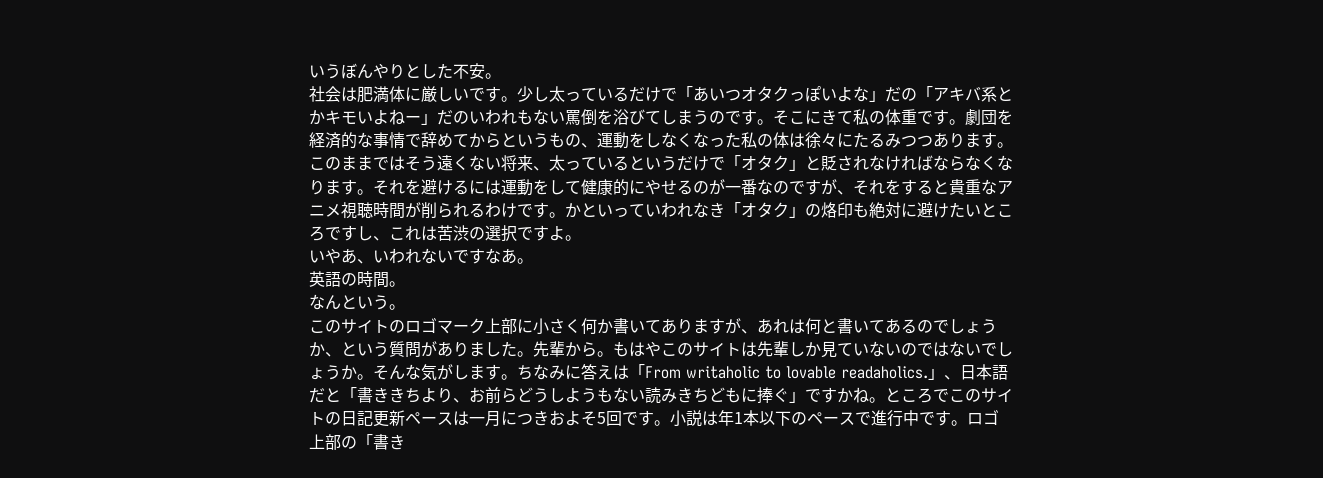いうぼんやりとした不安。
社会は肥満体に厳しいです。少し太っているだけで「あいつオタクっぽいよな」だの「アキバ系とかキモいよねー」だのいわれもない罵倒を浴びてしまうのです。そこにきて私の体重です。劇団を経済的な事情で辞めてからというもの、運動をしなくなった私の体は徐々にたるみつつあります。このままではそう遠くない将来、太っているというだけで「オタク」と貶されなければならなくなります。それを避けるには運動をして健康的にやせるのが一番なのですが、それをすると貴重なアニメ視聴時間が削られるわけです。かといっていわれなき「オタク」の烙印も絶対に避けたいところですし、これは苦渋の選択ですよ。
いやあ、いわれないですなあ。
英語の時間。
なんという。
このサイトのロゴマーク上部に小さく何か書いてありますが、あれは何と書いてあるのでしょうか、という質問がありました。先輩から。もはやこのサイトは先輩しか見ていないのではないでしょうか。そんな気がします。ちなみに答えは「From writaholic to lovable readaholics.」、日本語だと「書ききちより、お前らどうしようもない読みきちどもに捧ぐ」ですかね。ところでこのサイトの日記更新ペースは一月につきおよそ5回です。小説は年1本以下のペースで進行中です。ロゴ上部の「書き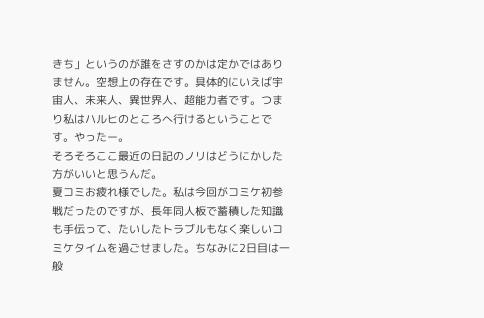きち」というのが誰をさすのかは定かではありません。空想上の存在です。具体的にいえば宇宙人、未来人、異世界人、超能力者です。つまり私はハルヒのところへ行けるということです。やったー。
そろそろここ最近の日記のノリはどうにかした方がいいと思うんだ。
夏コミお疲れ様でした。私は今回がコミケ初参戦だったのですが、長年同人板で蓄積した知識も手伝って、たいしたトラブルもなく楽しいコミケタイムを過ごせました。ちなみに2日目は一般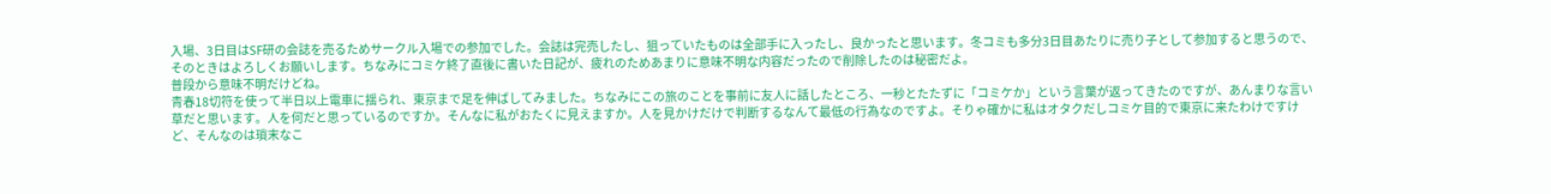入場、3日目はSF研の会誌を売るためサークル入場での参加でした。会誌は完売したし、狙っていたものは全部手に入ったし、良かったと思います。冬コミも多分3日目あたりに売り子として参加すると思うので、そのときはよろしくお願いします。ちなみにコミケ終了直後に書いた日記が、疲れのためあまりに意味不明な内容だったので削除したのは秘密だよ。
普段から意味不明だけどね。
青春18切符を使って半日以上電車に揺られ、東京まで足を伸ばしてみました。ちなみにこの旅のことを事前に友人に話したところ、一秒とたたずに「コミケか」という言葉が返ってきたのですが、あんまりな言い草だと思います。人を何だと思っているのですか。そんなに私がおたくに見えますか。人を見かけだけで判断するなんて最低の行為なのですよ。そりゃ確かに私はオタクだしコミケ目的で東京に来たわけですけど、そんなのは瑣末なこ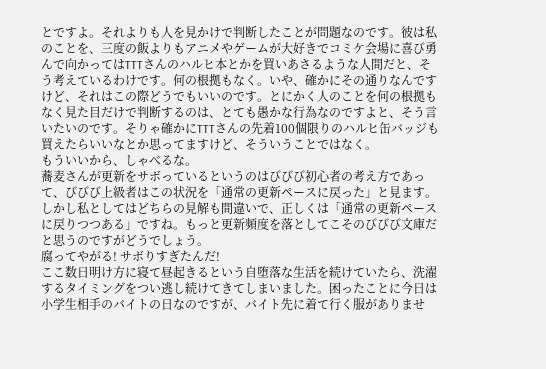とですよ。それよりも人を見かけで判断したことが問題なのです。彼は私のことを、三度の飯よりもアニメやゲームが大好きでコミケ会場に喜び勇んで向かってはTTTさんのハルヒ本とかを買いあさるような人間だと、そう考えているわけです。何の根拠もなく。いや、確かにその通りなんですけど、それはこの際どうでもいいのです。とにかく人のことを何の根拠もなく見た目だけで判断するのは、とても愚かな行為なのですよと、そう言いたいのです。そりゃ確かにTTTさんの先着100個限りのハルヒ缶バッジも買えたらいいなとか思ってますけど、そういうことではなく。
もういいから、しゃべるな。
蕎麦さんが更新をサボっているというのはびびび初心者の考え方であって、びびび上級者はこの状況を「通常の更新ペースに戻った」と見ます。しかし私としてはどちらの見解も間違いで、正しくは「通常の更新ペースに戻りつつある」ですね。もっと更新頻度を落としてこそのびびび文庫だと思うのですがどうでしょう。
腐ってやがる! サボりすぎたんだ!
ここ数日明け方に寝て昼起きるという自堕落な生活を続けていたら、洗濯するタイミングをつい逃し続けてきてしまいました。困ったことに今日は小学生相手のバイトの日なのですが、バイト先に着て行く服がありませ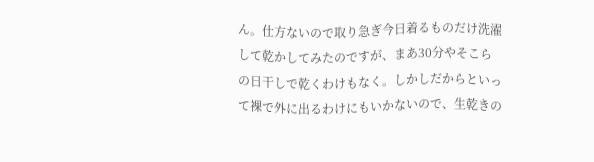ん。仕方ないので取り急ぎ今日着るものだけ洗濯して乾かしてみたのですが、まあ30分やそこらの日干しで乾くわけもなく。しかしだからといって裸で外に出るわけにもいかないので、生乾きの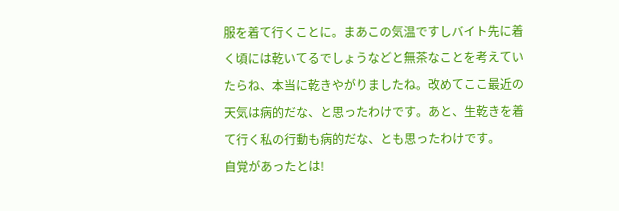服を着て行くことに。まあこの気温ですしバイト先に着く頃には乾いてるでしょうなどと無茶なことを考えていたらね、本当に乾きやがりましたね。改めてここ最近の天気は病的だな、と思ったわけです。あと、生乾きを着て行く私の行動も病的だな、とも思ったわけです。
自覚があったとは!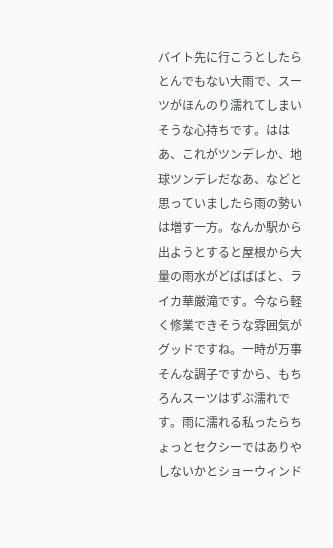バイト先に行こうとしたらとんでもない大雨で、スーツがほんのり濡れてしまいそうな心持ちです。ははあ、これがツンデレか、地球ツンデレだなあ、などと思っていましたら雨の勢いは増す一方。なんか駅から出ようとすると屋根から大量の雨水がどばばばと、ライカ華厳滝です。今なら軽く修業できそうな雰囲気がグッドですね。一時が万事そんな調子ですから、もちろんスーツはずぶ濡れです。雨に濡れる私ったらちょっとセクシーではありやしないかとショーウィンド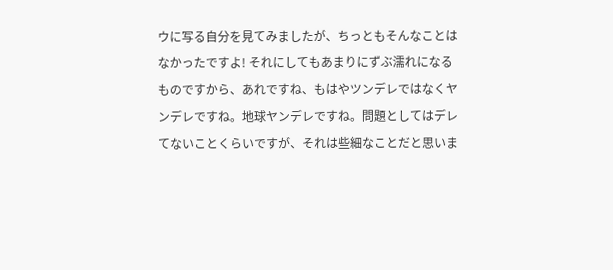ウに写る自分を見てみましたが、ちっともそんなことはなかったですよ! それにしてもあまりにずぶ濡れになるものですから、あれですね、もはやツンデレではなくヤンデレですね。地球ヤンデレですね。問題としてはデレてないことくらいですが、それは些細なことだと思いま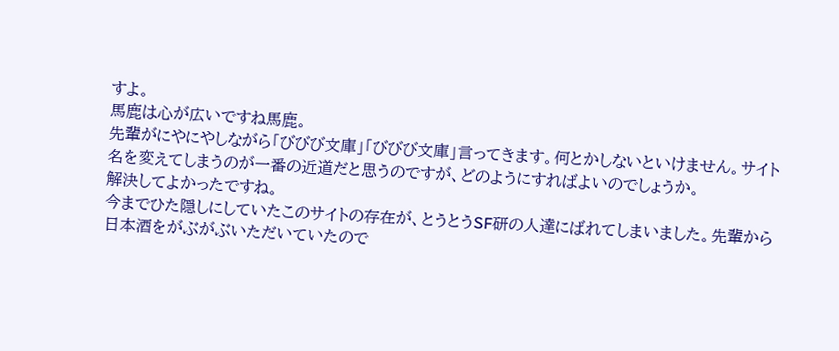すよ。
馬鹿は心が広いですね馬鹿。
先輩がにやにやしながら「びびび文庫」「びびび文庫」言ってきます。何とかしないといけません。サイト名を変えてしまうのが一番の近道だと思うのですが、どのようにすればよいのでしょうか。
解決してよかったですね。
今までひた隠しにしていたこのサイトの存在が、とうとうSF研の人達にばれてしまいました。先輩から日本酒をがぶがぶいただいていたので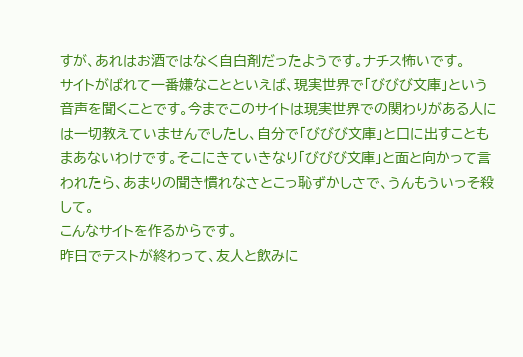すが、あれはお酒ではなく自白剤だったようです。ナチス怖いです。
サイトがばれて一番嫌なことといえば、現実世界で「びびび文庫」という音声を聞くことです。今までこのサイトは現実世界での関わりがある人には一切教えていませんでしたし、自分で「びびび文庫」と口に出すこともまあないわけです。そこにきていきなり「びびび文庫」と面と向かって言われたら、あまりの聞き慣れなさとこっ恥ずかしさで、うんもういっそ殺して。
こんなサイトを作るからです。
昨日でテストが終わって、友人と飲みに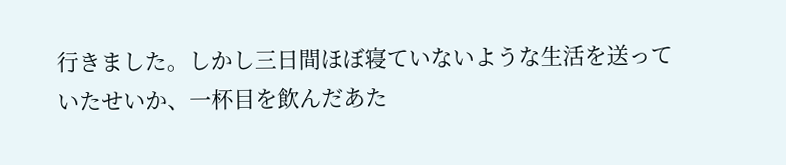行きました。しかし三日間ほぼ寝ていないような生活を送っていたせいか、一杯目を飲んだあた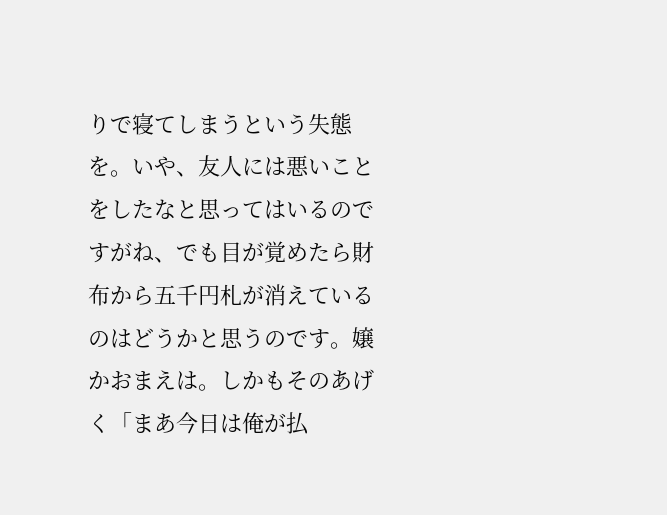りで寝てしまうという失態を。いや、友人には悪いことをしたなと思ってはいるのですがね、でも目が覚めたら財布から五千円札が消えているのはどうかと思うのです。嬢かおまえは。しかもそのあげく「まあ今日は俺が払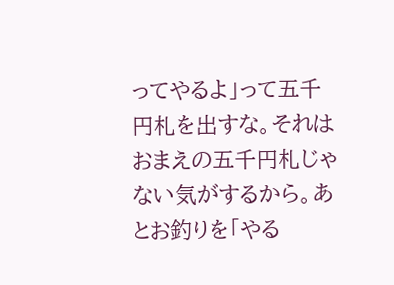ってやるよ」って五千円札を出すな。それはおまえの五千円札じゃない気がするから。あとお釣りを「やる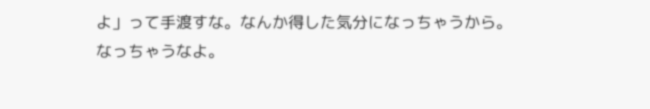よ」って手渡すな。なんか得した気分になっちゃうから。
なっちゃうなよ。